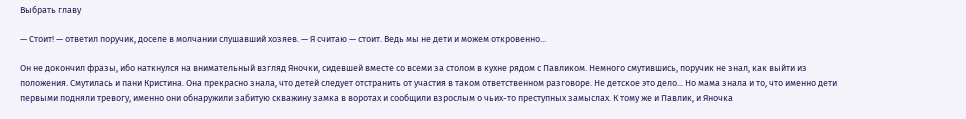Выбрать главу

— Стоит! — ответил поручик, доселе в молчании слушавший хозяев. — Я считаю — стоит. Ведь мы не дети и можем откровенно...

Он не докончил фразы, ибо наткнулся на внимательный взгляд Яночки, сидевшей вместе со всеми за столом в кухне рядом с Павликом. Немного смутившись, поручик не знал, как выйти из положения. Смутилась и пани Кристина. Она прекрасно знала, что детей следует отстранить от участия в таком ответственном разговоре. Не детское это дело... Но мама знала и то, что именно дети первыми подняли тревогу, именно они обнаружили забитую скважину замка в воротах и сообщили взрослым о чьих-то преступных замыслах. К тому же и Павлик, и Яночка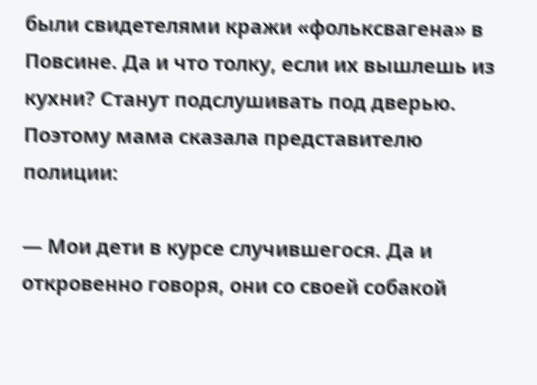были свидетелями кражи «фольксвагена» в Повсине. Да и что толку, если их вышлешь из кухни? Станут подслушивать под дверью. Поэтому мама сказала представителю полиции:

— Мои дети в курсе случившегося. Да и откровенно говоря, они со своей собакой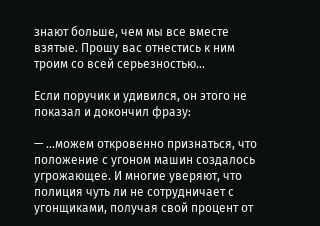знают больше, чем мы все вместе взятые. Прошу вас отнестись к ним троим со всей серьезностью...

Если поручик и удивился, он этого не показал и докончил фразу:

— ...можем откровенно признаться, что положение с угоном машин создалось угрожающее. И многие уверяют, что полиция чуть ли не сотрудничает с угонщиками, получая свой процент от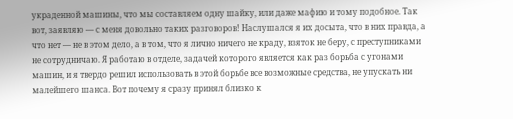украденной машины, что мы составляем одну шайку, или даже мафию и тому подобное. Так вот, заявляю — с меня довольно таких разговоров! Наслушался я их досыта, что в них правда, а что нет — не в этом дело, а в том, что я лично ничего не краду, взяток не беру, с преступниками не сотрудничаю. Я работаю в отделе, задачей которого является как раз борьба с угонами машин, и я твердо решил использовать в этой борьбе все возможные средства, не упускать ни малейшего шанса. Вот почему я сразу принял близко к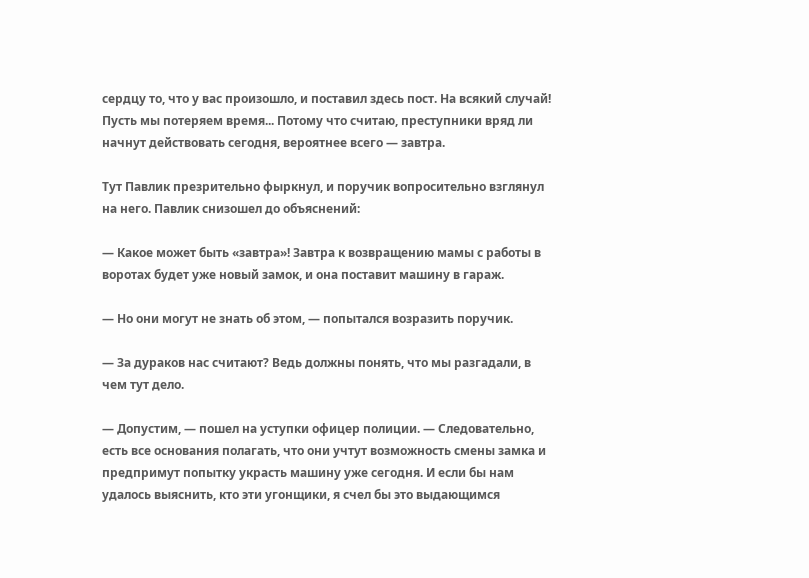сердцу то, что у вас произошло, и поставил здесь пост. На всякий случай! Пусть мы потеряем время... Потому что считаю, преступники вряд ли начнут действовать сегодня, вероятнее всего — завтра.

Тут Павлик презрительно фыркнул, и поручик вопросительно взглянул на него. Павлик снизошел до объяснений:

— Какое может быть «завтра»! Завтра к возвращению мамы с работы в воротах будет уже новый замок, и она поставит машину в гараж.

— Но они могут не знать об этом, — попытался возразить поручик.

— За дураков нас считают? Ведь должны понять, что мы разгадали, в чем тут дело.

— Допустим, — пошел на уступки офицер полиции. — Следовательно, есть все основания полагать, что они учтут возможность смены замка и предпримут попытку украсть машину уже сегодня. И если бы нам удалось выяснить, кто эти угонщики, я счел бы это выдающимся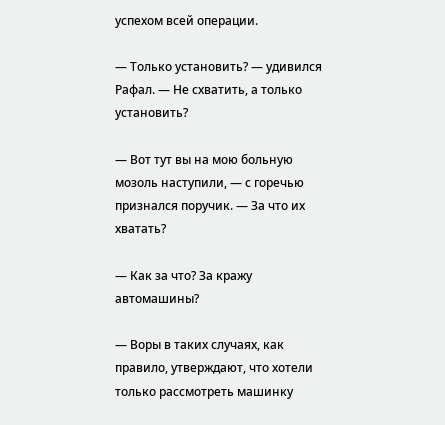успехом всей операции.

— Только установить? — удивился Рафал. — Не схватить, а только установить?

— Вот тут вы на мою больную мозоль наступили, — с горечью признался поручик. — За что их хватать?

— Как за что? За кражу автомашины?

— Воры в таких случаях, как правило, утверждают, что хотели только рассмотреть машинку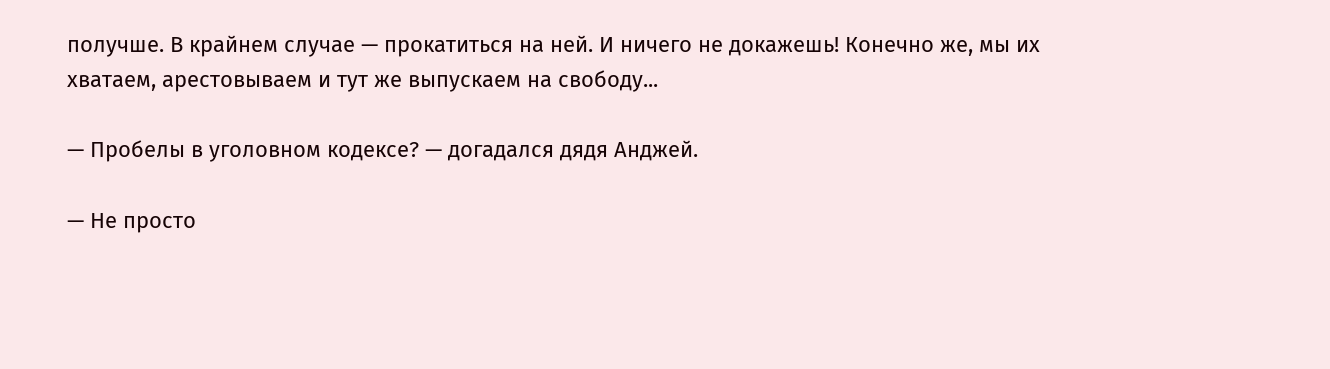получше. В крайнем случае — прокатиться на ней. И ничего не докажешь! Конечно же, мы их хватаем, арестовываем и тут же выпускаем на свободу...

— Пробелы в уголовном кодексе? — догадался дядя Анджей.

— Не просто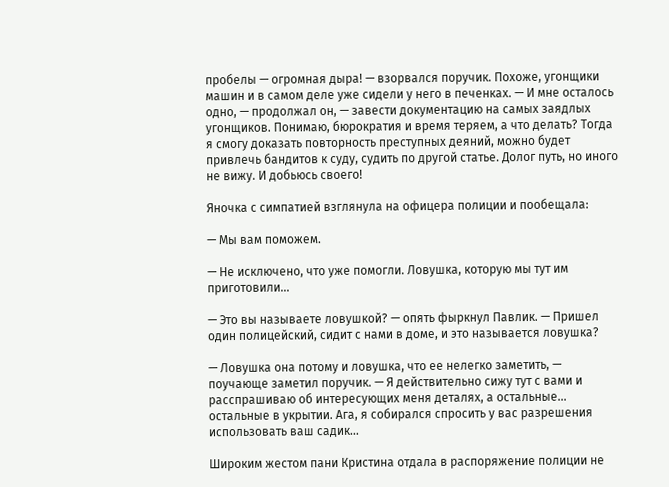пробелы — огромная дыра! — взорвался поручик. Похоже, угонщики машин и в самом деле уже сидели у него в печенках. — И мне осталось одно, — продолжал он, — завести документацию на самых заядлых угонщиков. Понимаю, бюрократия и время теряем, а что делать? Тогда я смогу доказать повторность преступных деяний, можно будет привлечь бандитов к суду, судить по другой статье. Долог путь, но иного не вижу. И добьюсь своего!

Яночка с симпатией взглянула на офицера полиции и пообещала:

— Мы вам поможем.

— Не исключено, что уже помогли. Ловушка, которую мы тут им приготовили...

— Это вы называете ловушкой? — опять фыркнул Павлик. — Пришел один полицейский, сидит с нами в доме, и это называется ловушка?

— Ловушка она потому и ловушка, что ее нелегко заметить, — поучающе заметил поручик. — Я действительно сижу тут с вами и расспрашиваю об интересующих меня деталях, а остальные... остальные в укрытии. Ага, я собирался спросить у вас разрешения использовать ваш садик...

Широким жестом пани Кристина отдала в распоряжение полиции не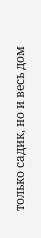только садик, но и весь дом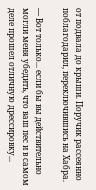от подвала до крыши. Поручик рассеянно поблагодарил, переключившись на Хабра.

— Вот только... если бы вы действительно могли меня убедить, что ваш пес и в самом деле прошел отличную дрессировку...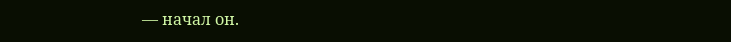— начал он.